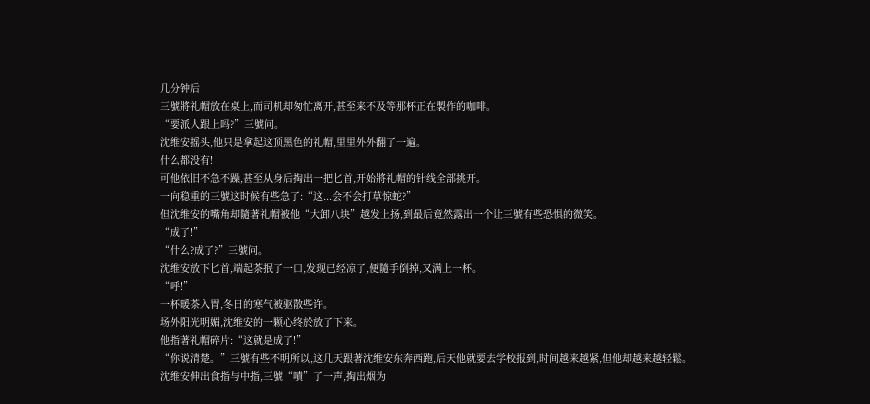几分钟后
三號將礼帽放在桌上,而司机却匆忙离开,甚至来不及等那杯正在製作的咖啡。
“要派人跟上吗?”三號问。
沈维安摇头,他只是拿起这顶黑色的礼帽,里里外外翻了一遍。
什么都没有!
可他依旧不急不躁,甚至从身后掏出一把匕首,开始將礼帽的针线全部挑开。
一向稳重的三號这时候有些急了:“这...会不会打草惊蛇?”
但沈维安的嘴角却隨著礼帽被他“大卸八块”越发上扬,到最后竟然露出一个让三號有些恐惧的微笑。
“成了!”
“什么?成了?”三號问。
沈维安放下匕首,端起茶抿了一口,发现已经凉了,便隨手倒掉,又满上一杯。
“呼!”
一杯暖茶入胃,冬日的寒气被驱散些许。
场外阳光明媚,沈维安的一颗心终於放了下来。
他指著礼帽碎片:“这就是成了!”
“你说清楚。”三號有些不明所以,这几天跟著沈维安东奔西跑,后天他就要去学校报到,时间越来越紧,但他却越来越轻鬆。
沈维安伸出食指与中指,三號“嘖”了一声,掏出烟为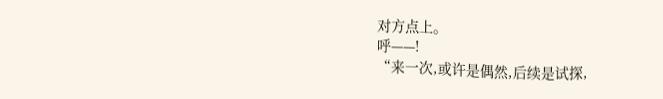对方点上。
呼——!
“来一次,或许是偶然,后续是试探,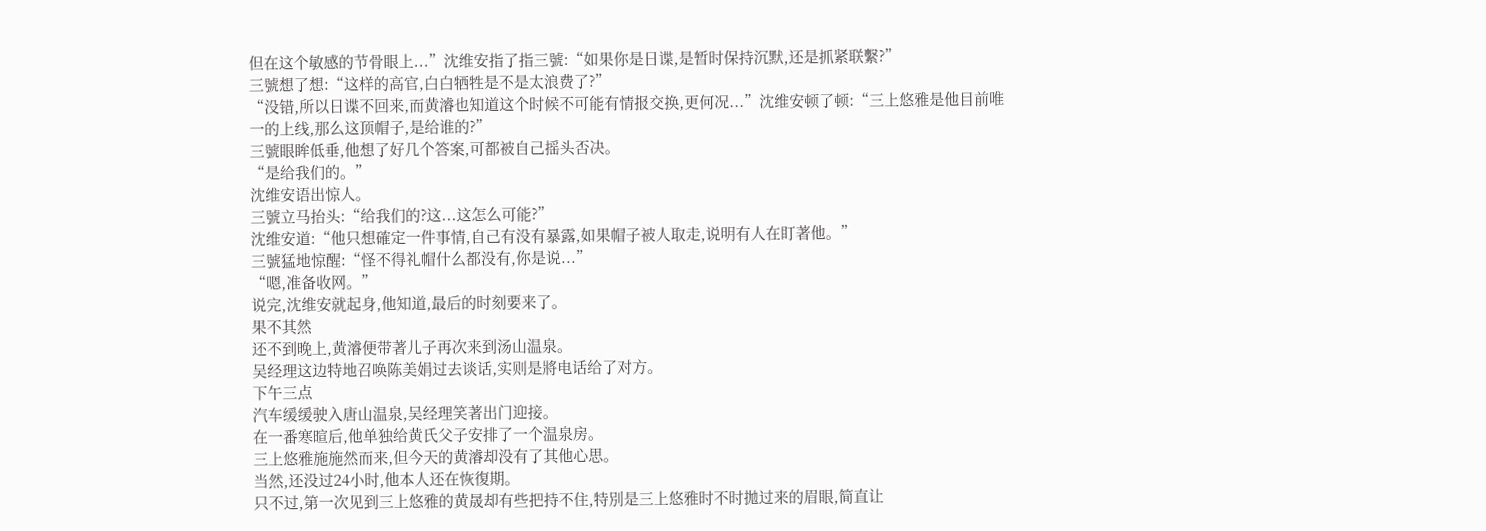但在这个敏感的节骨眼上...”沈维安指了指三號:“如果你是日谍,是暂时保持沉默,还是抓紧联繫?”
三號想了想:“这样的高官,白白牺牲是不是太浪费了?”
“没错,所以日谍不回来,而黄濬也知道这个时候不可能有情报交换,更何况...”沈维安顿了顿:“三上悠雅是他目前唯一的上线,那么这顶帽子,是给谁的?”
三號眼眸低垂,他想了好几个答案,可都被自己摇头否决。
“是给我们的。”
沈维安语出惊人。
三號立马抬头:“给我们的?这...这怎么可能?”
沈维安道:“他只想確定一件事情,自己有没有暴露,如果帽子被人取走,说明有人在盯著他。”
三號猛地惊醒:“怪不得礼帽什么都没有,你是说...”
“嗯,准备收网。”
说完,沈维安就起身,他知道,最后的时刻要来了。
果不其然
还不到晚上,黄濬便带著儿子再次来到汤山温泉。
吴经理这边特地召唤陈美娟过去谈话,实则是將电话给了对方。
下午三点
汽车缓缓驶入唐山温泉,吴经理笑著出门迎接。
在一番寒暄后,他单独给黄氏父子安排了一个温泉房。
三上悠雅施施然而来,但今天的黄濬却没有了其他心思。
当然,还没过24小时,他本人还在恢復期。
只不过,第一次见到三上悠雅的黄晟却有些把持不住,特別是三上悠雅时不时拋过来的眉眼,简直让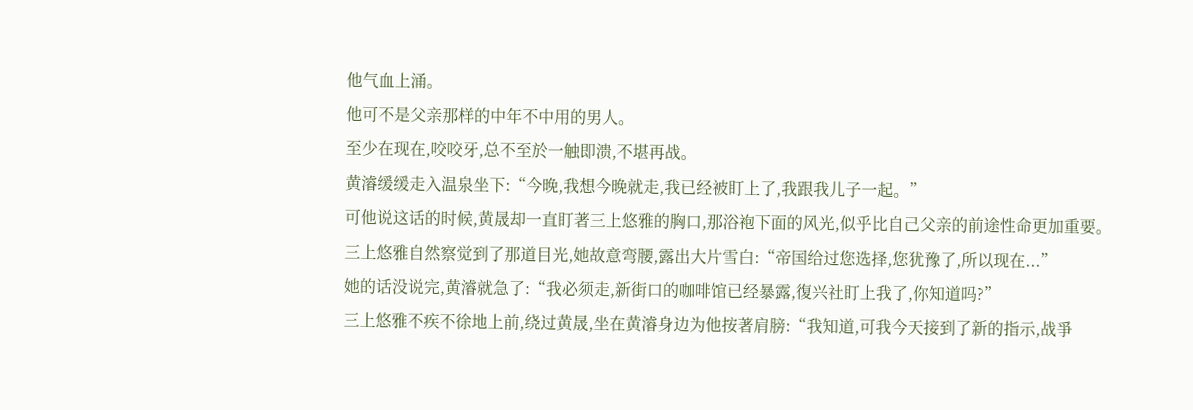他气血上涌。
他可不是父亲那样的中年不中用的男人。
至少在现在,咬咬牙,总不至於一触即溃,不堪再战。
黄濬缓缓走入温泉坐下:“今晚,我想今晚就走,我已经被盯上了,我跟我儿子一起。”
可他说这话的时候,黄晟却一直盯著三上悠雅的胸口,那浴袍下面的风光,似乎比自己父亲的前途性命更加重要。
三上悠雅自然察觉到了那道目光,她故意弯腰,露出大片雪白:“帝国给过您选择,您犹豫了,所以现在...”
她的话没说完,黄濬就急了:“我必须走,新街口的咖啡馆已经暴露,復兴社盯上我了,你知道吗?”
三上悠雅不疾不徐地上前,绕过黄晟,坐在黄濬身边为他按著肩膀:“我知道,可我今天接到了新的指示,战爭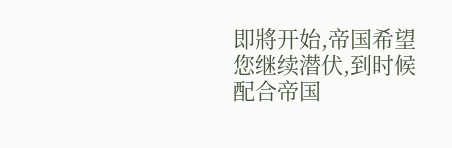即將开始,帝国希望您继续潜伏,到时候配合帝国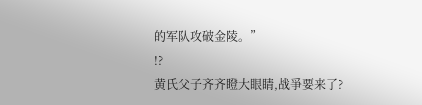的军队攻破金陵。”
!?
黄氏父子齐齐瞪大眼睛,战爭要来了?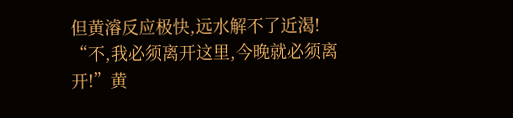但黄濬反应极快,远水解不了近渴!
“不,我必须离开这里,今晚就必须离开!”黄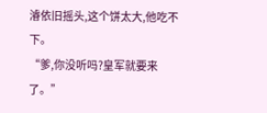濬依旧摇头,这个饼太大,他吃不下。
“爹,你没听吗?皇军就要来了。”